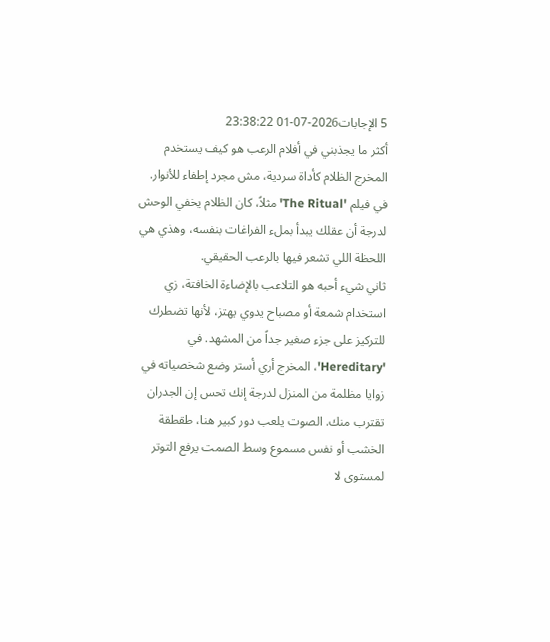5 الإجابات2026-07-01 23:38:22
أكثر ما يجذبني في أفلام الرعب هو كيف يستخدم المخرج الظلام كأداة سردية، مش مجرد إطفاء للأنوار. في فيلم 'The Ritual' مثلاً، كان الظلام يخفي الوحش لدرجة أن عقلك يبدأ بملء الفراغات بنفسه، وهذي هي اللحظة اللي تشعر فيها بالرعب الحقيقي.
ثاني شيء أحبه هو التلاعب بالإضاءة الخافتة، زي استخدام شمعة أو مصباح يدوي يهتز، لأنها تضطرك للتركيز على جزء صغير جداً من المشهد. في 'Hereditary'، المخرج أري أستر وضع شخصياته في زوايا مظلمة من المنزل لدرجة إنك تحس إن الجدران تقترب منك. الصوت يلعب دور كبير هنا، طقطقة الخشب أو نفس مسموع وسط الصمت يرفع التوتر لمستوى لا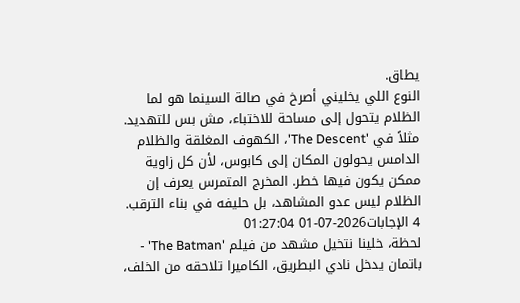يطاق.
النوع اللي يخليني أصرخ في صالة السينما هو لما الظلام يتحول إلى مساحة للاختباء، مش بس للتهديد. مثلاً في 'The Descent'، الكهوف المغلقة والظلام الدامس يحولون المكان إلى كابوس، لأن كل زاوية ممكن يكون فيها خطر. المخرج المتمرس يعرف إن الظلام ليس عدو المشاهد، بل حليفه في بناء الترقب.
4 الإجابات2026-07-01 01:27:04
لحظة، خلينا نتخيل مشهد من فيلم 'The Batman' - باتمان يدخل نادي البطريق، الكاميرا تلاحقه من الخلف،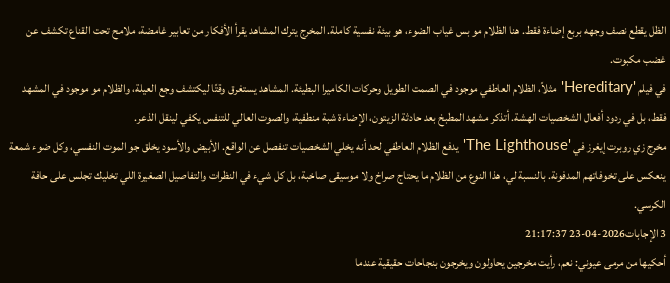الظل يقطع نصف وجهه بربع إضاءة فقط. هنا الظلام مو بس غياب الضوء، هو بيئة نفسية كاملة. المخرج يترك المشاهد يقرأ الأفكار من تعابير غامضة، ملامح تحت القناع تكشف عن غضب مكبوت.
في فيلم 'Hereditary' مثلاً، الظلام العاطفي موجود في الصمت الطويل وحركات الكاميرا البطيئة. المشاهد يستغرق وقتًا ليكتشف وجع العيلة، والظلام مو موجود في المشهد فقط، بل في ردود أفعال الشخصيات الهشة. أتذكر مشهد المطبخ بعد حادثة الزيتون، الإضاءة شبة منطفية، والصوت العالي للتنفس يكفي لينقل الذعر.
مخرج زي روبرت إيغرز في 'The Lighthouse' يدفع الظلام العاطفي لحد أنه يخلي الشخصيات تنفصل عن الواقع. الأبيض والأسود يخلق جو الموت النفسي، وكل ضوء شمعة ينعكس على تخوفاتهم المدفونة. بالنسبة لي، هذا النوع من الظلام ما يحتاج صراخ ولا موسيقى صاخبة، بل كل شيء في النظرات والتفاصيل الصغيرة اللي تخليك تجلس على حافة الكرسي.
3 الإجابات2026-04-23 21:17:37
أحكيها من مرمى عيوني: نعم، رأيت مخرجين يحاولون ويخرجون بنجاحات حقيقية عندما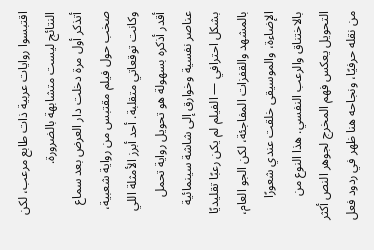اقتبسوا روايات عربية ذات طابع مرعب، لكن النتائج ليست متشابهة بالضرورة.
أتذكر أول مرة دخلت دار العرض بعد سماع صخب حول فيلم مقتبس من رواية شعبية، وكانت توقعاتي متقلبة. أحد أبرز الأمثلة اللي أقدر أذكره بسهولة هو تحويل رواية تحمل عناصر نفسية وخوارق إلى شاشة سينمائية بشكل احترافي — الفيلم لم يكن رعبًا تقليديًا بالمشهد والقفزات المفاجئة، لكن الجو العام، الإضاءة، والموسيقى خلقت عندي شعورًا بالاختناق والرعب النفسي. هذا النوع من التحويل يعكس فهم المخرج لجوهر النص أكثر من نقله حرفيًا، ونجاحه هنا ظهر في ردود فعل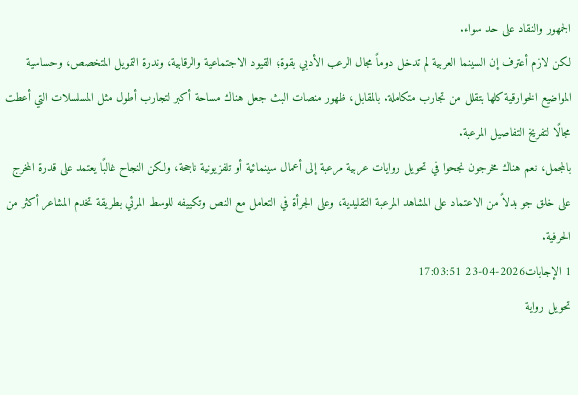الجمهور والنقاد على حد سواء.
لكن لازم أعترف إن السينما العربية لم تدخل دوماً مجال الرعب الأدبي بقوة؛ القيود الاجتماعية والرقابية، وندرة التمويل المتخصص، وحساسية المواضيع الخوارقية كلها بتقلل من تجارب متكاملة. بالمقابل، ظهور منصات البث جعل هناك مساحة أكبر لتجارب أطول مثل المسلسلات التي أعطت مجالًا لتفريخ التفاصيل المرعبة.
بالمجمل، نعم هناك مخرجون نجحوا في تحويل روايات عربية مرعبة إلى أعمال سينمائية أو تلفزيونية ناجحة، ولكن النجاح غالبًا يعتمد على قدرة المخرج على خلق جو بدلاً من الاعتماد على المشاهد المرعبة التقليدية، وعلى الجرأة في التعامل مع النص وتكييفه للوسط المرئي بطريقة تخدم المشاعر أكثر من الحرفية.
1 الإجابات2026-04-23 17:03:51
تحويل رواية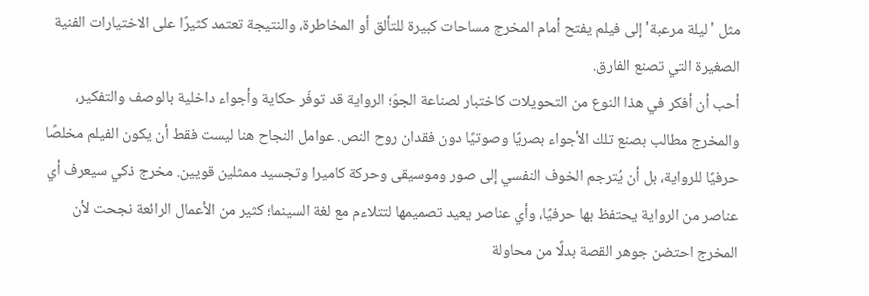مثل 'ليلة مرعبة' إلى فيلم يفتح أمام المخرج مساحات كبيرة للتألق أو المخاطرة، والنتيجة تعتمد كثيرًا على الاختيارات الفنية الصغيرة التي تصنع الفارق.
أحب أن أفكر في هذا النوع من التحويلات كاختبار لصناعة الجوّ؛ الرواية قد توفّر حكاية وأجواء داخلية بالوصف والتفكير، والمخرج مطالب بصنع تلك الأجواء بصريًا وصوتيًا دون فقدان روح النص. عوامل النجاح هنا ليست فقط أن يكون الفيلم مخلصًا حرفيًا للرواية، بل أن يُترجم الخوف النفسي إلى صور وموسيقى وحركة كاميرا وتجسيد ممثلين قويين. مخرج ذكي سيعرف أي عناصر من الرواية يحتفظ بها حرفيًا، وأي عناصر يعيد تصميمها لتتلاءم مع لغة السينما؛ كثير من الأعمال الرائعة نجحت لأن المخرج احتضن جوهر القصة بدلًا من محاولة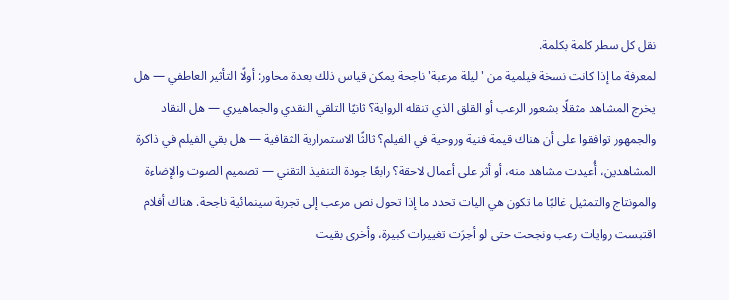نقل كل سطر كلمة بكلمة.
لمعرفة ما إذا كانت نسخة فيلمية من 'ليلة مرعبة' ناجحة يمكن قياس ذلك بعدة محاور: أولًا التأثير العاطفي — هل يخرج المشاهد مثقلًا بشعور الرعب أو القلق الذي تنقله الرواية؟ ثانيًا التلقي النقدي والجماهيري — هل النقاد والجمهور توافقوا على أن هناك قيمة فنية وروحية في الفيلم؟ ثالثًا الاستمرارية الثقافية — هل بقي الفيلم في ذاكرة المشاهدين، أُعيدت مشاهد منه، أو أثر على أعمال لاحقة؟ رابعًا جودة التنفيذ التقني — تصميم الصوت والإضاءة والمونتاج والتمثيل غالبًا ما تكون هي اليات تحدد ما إذا تحول نص مرعب إلى تجربة سينمائية ناجحة. هناك أفلام اقتبست روايات رعب ونجحت حتى لو أجرَت تغييرات كبيرة، وأخرى بقيت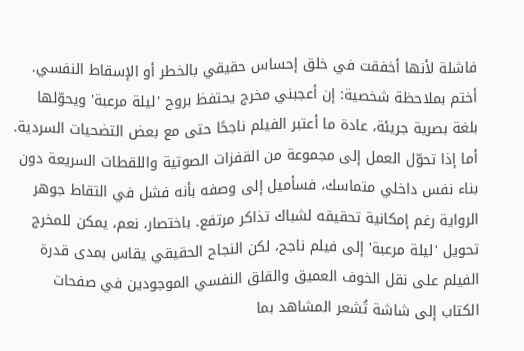فاشلة لأنها أخفقت في خلق إحساس حقيقي بالخطر أو الإسقاط النفسي.
أختم بملاحظة شخصية: إن أعجبني مخرج يحتفظ بروح 'ليلة مرعبة' ويحوّلها بلغة بصرية جريئة، عادة ما أعتبر الفيلم ناجحًا حتى مع بعض التضحيات السردية. أما إذا تحوّل العمل إلى مجموعة من القفزات الصوتية واللقطات السريعة دون بناء نفس داخلي متماسك، فسأميل إلى وصفه بأنه فشل في التقاط جوهر الرواية رغم إمكانية تحقيقه لشباك تذاكر مرتفع. باختصار، نعم، يمكن للمخرج تحويل 'ليلة مرعبة' إلى فيلم ناجح، لكن النجاح الحقيقي يقاس بمدى قدرة الفيلم على نقل الخوف العميق والقلق النفسي الموجودين في صفحات الكتاب إلى شاشة تُشعر المشاهد بما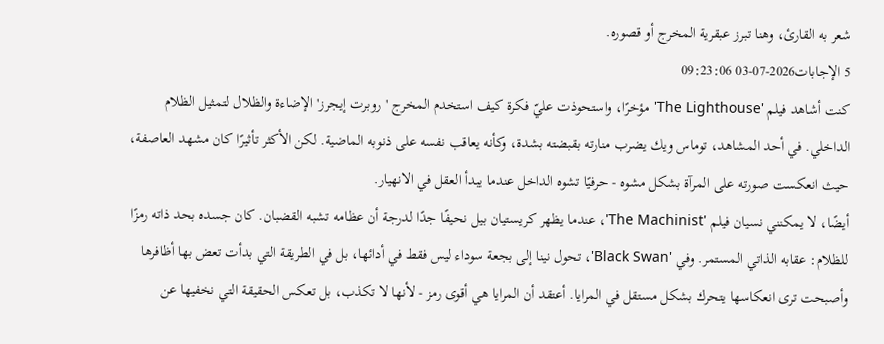شعر به القارئ، وهنا تبرز عبقرية المخرج أو قصوره.
5 الإجابات2026-07-03 09:23:06
كنت أشاهد فيلم 'The Lighthouse' مؤخرًا، واستحوذت عليّ فكرة كيف استخدم المخرج 'روبرت إيجرز' الإضاءة والظلال لتمثيل الظلام الداخلي. في أحد المشاهد، توماس ويك يضرب منارته بقبضته بشدة، وكأنه يعاقب نفسه على ذنوبه الماضية. لكن الأكثر تأثيرًا كان مشهد العاصفة، حيث انعكست صورته على المرآة بشكل مشوه - حرفيًا تشوه الداخل عندما يبدأ العقل في الانهيار.
أيضًا، لا يمكنني نسيان فيلم 'The Machinist'، عندما يظهر كريستيان بيل نحيفًا جدًا لدرجة أن عظامه تشبه القضبان. كان جسده بحد ذاته رمزًا للظلام: عقابه الذاتي المستمر. وفي 'Black Swan'، تحول نينا إلى بجعة سوداء ليس فقط في أدائها، بل في الطريقة التي بدأت تعض بها أظافرها وأصبحت ترى انعكاسها يتحرك بشكل مستقل في المرايا. أعتقد أن المرايا هي أقوى رمز - لأنها لا تكذب، بل تعكس الحقيقة التي نخفيها عن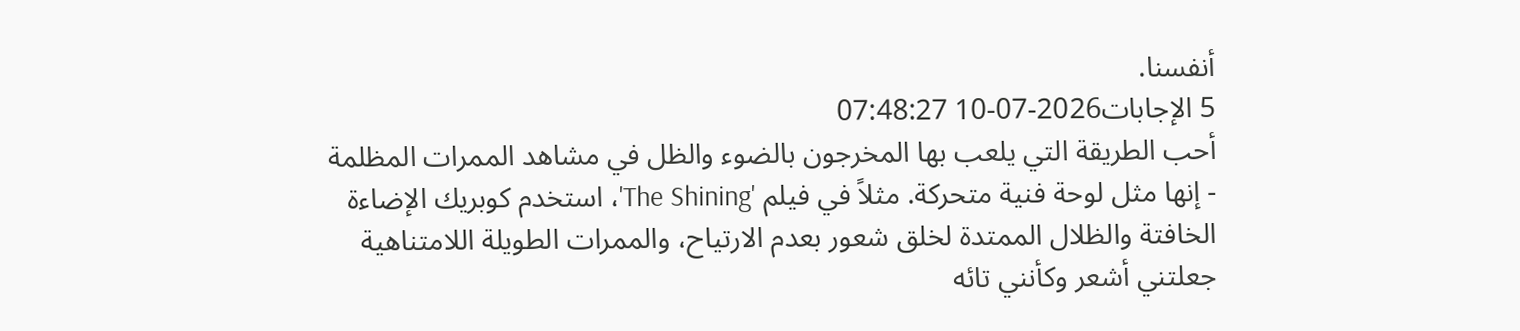أنفسنا.
5 الإجابات2026-07-10 07:48:27
أحب الطريقة التي يلعب بها المخرجون بالضوء والظل في مشاهد الممرات المظلمة - إنها مثل لوحة فنية متحركة. مثلاً في فيلم 'The Shining'، استخدم كوبريك الإضاءة الخافتة والظلال الممتدة لخلق شعور بعدم الارتياح، والممرات الطويلة اللامتناهية جعلتني أشعر وكأنني تائه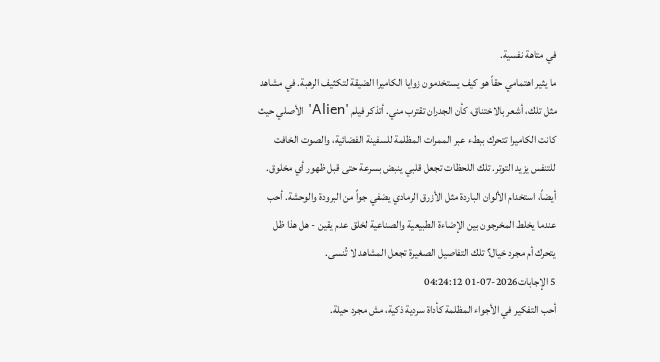في متاهة نفسية.
ما يثير اهتمامي حقاً هو كيف يستخدمون زوايا الكاميرا الضيقة لتكثيف الرهبة. في مشاهد مثل تلك، أشعر بالاختناق، كأن الجدران تقترب مني. أتذكر فيلم 'Alien' الأصلي حيث كانت الكاميرا تتحرك ببطء عبر الممرات المظلمة للسفينة الفضائية، والصوت الخافت للتنفس يزيد التوتر. تلك اللحظات تجعل قلبي ينبض بسرعة حتى قبل ظهور أي مخلوق.
أيضاً، استخدام الألوان الباردة مثل الأزرق الرمادي يضفي جواً من البرودة والوحشة. أحب عندما يخلط المخرجون بين الإضاءة الطبيعية والصناعية لخلق عدم يقين - هل هذا ظل يتحرك أم مجرد خيال؟ تلك التفاصيل الصغيرة تجعل المشاهد لا تُنسى.
5 الإجابات2026-07-01 04:24:12
أحب التفكير في الأجواء المظلمة كأداة سردية ذكية، مش مجرد حيلة.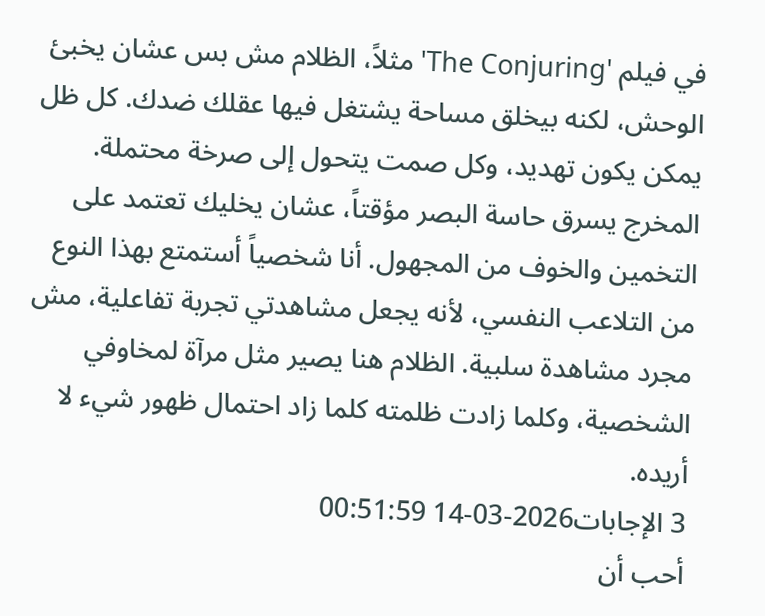في فيلم 'The Conjuring' مثلاً، الظلام مش بس عشان يخبئ الوحش، لكنه بيخلق مساحة يشتغل فيها عقلك ضدك. كل ظل يمكن يكون تهديد، وكل صمت يتحول إلى صرخة محتملة. المخرج يسرق حاسة البصر مؤقتاً، عشان يخليك تعتمد على التخمين والخوف من المجهول. أنا شخصياً أستمتع بهذا النوع من التلاعب النفسي، لأنه يجعل مشاهدتي تجربة تفاعلية، مش مجرد مشاهدة سلبية. الظلام هنا يصير مثل مرآة لمخاوفي الشخصية، وكلما زادت ظلمته كلما زاد احتمال ظهور شيء لا أريده.
3 الإجابات2026-03-14 00:51:59
أحب أن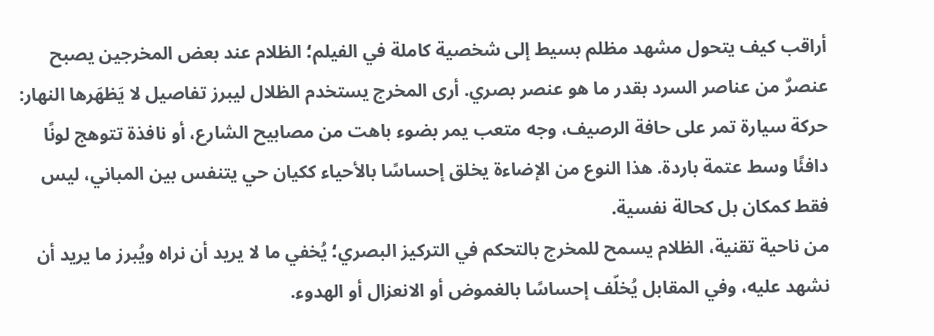أراقب كيف يتحول مشهد مظلم بسيط إلى شخصية كاملة في الفيلم؛ الظلام عند بعض المخرجين يصبح عنصرٌ من عناصر السرد بقدر ما هو عنصر بصري. أرى المخرج يستخدم الظلال ليبرز تفاصيل لا يَظهَرها النهار: حركة سيارة تمر على حافة الرصيف، وجه متعب يمر بضوء باهت من مصابيح الشارع، أو نافذة تتوهج لونًا دافئًا وسط عتمة باردة. هذا النوع من الإضاءة يخلق إحساسًا بالأحياء ككيان حي يتنفس بين المباني، ليس فقط كمكان بل كحالة نفسية.
من ناحية تقنية، الظلام يسمح للمخرج بالتحكم في التركيز البصري؛ يُخفي ما لا يريد أن نراه ويُبرز ما يريد أن نشهد عليه، وفي المقابل يُخلّف إحساسًا بالغموض أو الانعزال أو الهدوء.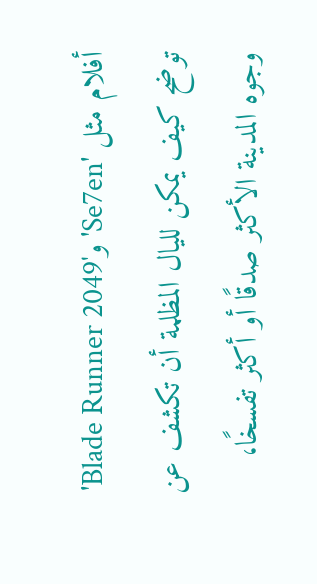أفلام مثل 'Se7en' و'Blade Runner 2049' توضح كيف يمكن لليال المظلمة أن تكشف عن وجوه المدينة الأكثر صدقًا أو أكثر تفسخًا،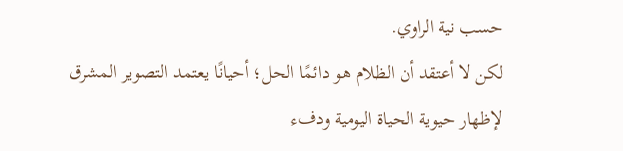حسب نية الراوي.
لكن لا أعتقد أن الظلام هو دائمًا الحل؛ أحيانًا يعتمد التصوير المشرق لإظهار حيوية الحياة اليومية ودفء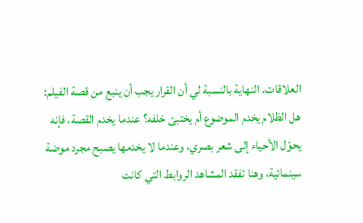العلاقات. النهاية بالنسبة لي أن القرار يجب أن ينبع من قصة الفيلم: هل الظلام يخدم الموضوع أم يختبئ خلفه؟ عندما يخدم القصة، فإنه يحوّل الأحياء إلى شعر بصري، وعندما لا يخدمها يصبح مجرد موضة سينمائية، وهنا تفقد المشاهد الروابط التي كانت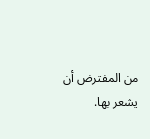من المفترض أن يشعر بها.